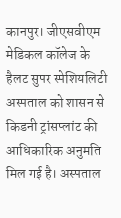कानपुर। जीएसवीएम मेडिकल कॉलेज के हैलट सुपर स्पेशियलिटी अस्पताल को शासन से किडनी ट्रांसप्लांट की आधिकारिक अनुमति मिल गई है। अस्पताल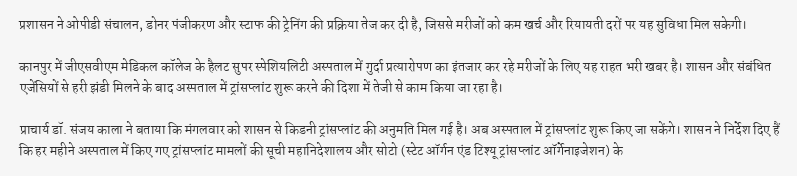प्रशासन ने ओपीडी संचालन, डोनर पंजीकरण और स्टाफ की ट्रेनिंग की प्रक्रिया तेज कर दी है, जिससे मरीजों को कम खर्च और रियायती दरों पर यह सुविधा मिल सकेगी।

कानपुर में जीएसवीएम मेडिकल कॉलेज के हैलट सुपर स्पेशियलिटी अस्पताल में गुर्दा प्रत्यारोपण का इंतजार कर रहे मरीजों के लिए यह राहत भरी खबर है। शासन और संबंधित एजेंसियों से हरी झंडी मिलने के बाद अस्पताल में ट्रांसप्लांट शुरू करने की दिशा में तेजी से काम किया जा रहा है।

प्राचार्य डॉ. संजय काला ने बताया कि मंगलवार को शासन से किडनी ट्रांसप्लांट की अनुमति मिल गई है। अब अस्पताल में ट्रांसप्लांट शुरू किए जा सकेंगे। शासन ने निर्देश दिए हैं कि हर महीने अस्पताल में किए गए ट्रांसप्लांट मामलों की सूची महानिदेशालय और सोटो (स्टेट ऑर्गन एंड टिश्यू ट्रांसप्लांट ऑर्गेनाइजेशन) के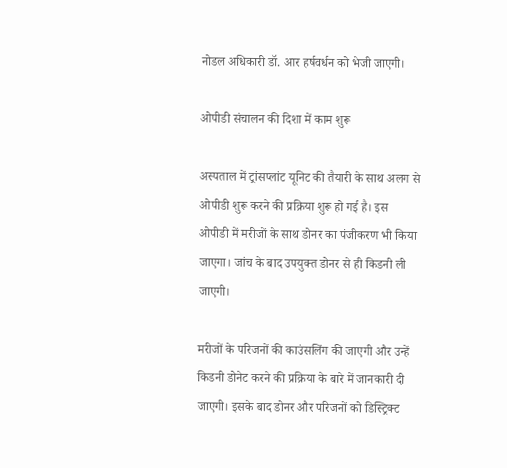नोडल अधिकारी डॉ. आर हर्षवर्धन को भेजी जाएगी।

ओपीडी संचालन की दिशा में काम शुरू

अस्पताल में ट्रांसप्लांट यूनिट की तैयारी के साथ अलग से ओपीडी शुरू करने की प्रक्रिया शुरू हो गई है। इस ओपीडी में मरीजों के साथ डोनर का पंजीकरण भी किया जाएगा। जांच के बाद उपयुक्त डोनर से ही किडनी ली जाएगी।

मरीजों के परिजनों की काउंसलिंग की जाएगी और उन्हें किडनी डोनेट करने की प्रक्रिया के बारे में जानकारी दी जाएगी। इसके बाद डोनर और परिजनों को डिस्ट्रिक्ट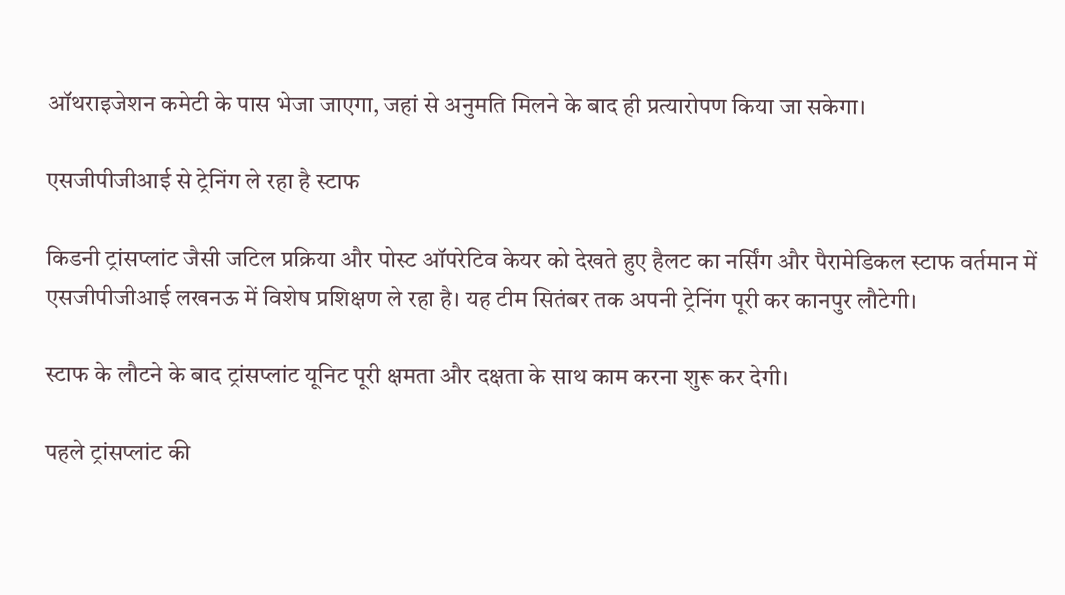ऑथराइजेशन कमेटी के पास भेजा जाएगा, जहां से अनुमति मिलने के बाद ही प्रत्यारोपण किया जा सकेगा।

एसजीपीजीआई से ट्रेनिंग ले रहा है स्टाफ

किडनी ट्रांसप्लांट जैसी जटिल प्रक्रिया और पोस्ट ऑपरेटिव केयर को देखते हुए हैलट का नर्सिंग और पैरामेडिकल स्टाफ वर्तमान में एसजीपीजीआई लखनऊ में विशेष प्रशिक्षण ले रहा है। यह टीम सितंबर तक अपनी ट्रेनिंग पूरी कर कानपुर लौटेगी।

स्टाफ के लौटने के बाद ट्रांसप्लांट यूनिट पूरी क्षमता और दक्षता के साथ काम करना शुरू कर देगी।

पहले ट्रांसप्लांट की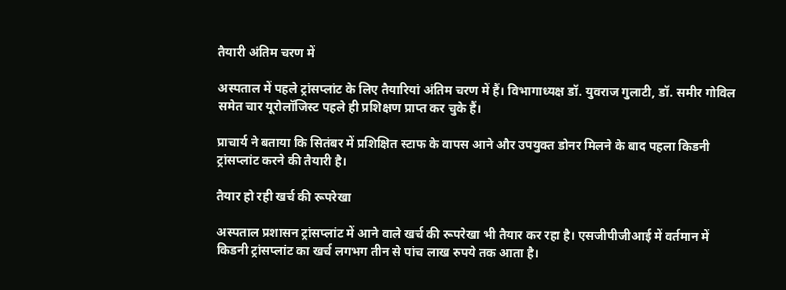तैयारी अंतिम चरण में

अस्पताल में पहले ट्रांसप्लांट के लिए तैयारियां अंतिम चरण में हैं। विभागाध्यक्ष डॉ. युवराज गुलाटी, डॉ. समीर गोविल समेत चार यूरोलॉजिस्ट पहले ही प्रशिक्षण प्राप्त कर चुके हैं।

प्राचार्य ने बताया कि सितंबर में प्रशिक्षित स्टाफ के वापस आने और उपयुक्त डोनर मिलने के बाद पहला किडनी ट्रांसप्लांट करने की तैयारी है।

तैयार हो रही खर्च की रूपरेखा

अस्पताल प्रशासन ट्रांसप्लांट में आने वाले खर्च की रूपरेखा भी तैयार कर रहा है। एसजीपीजीआई में वर्तमान में किडनी ट्रांसप्लांट का खर्च लगभग तीन से पांच लाख रुपये तक आता है।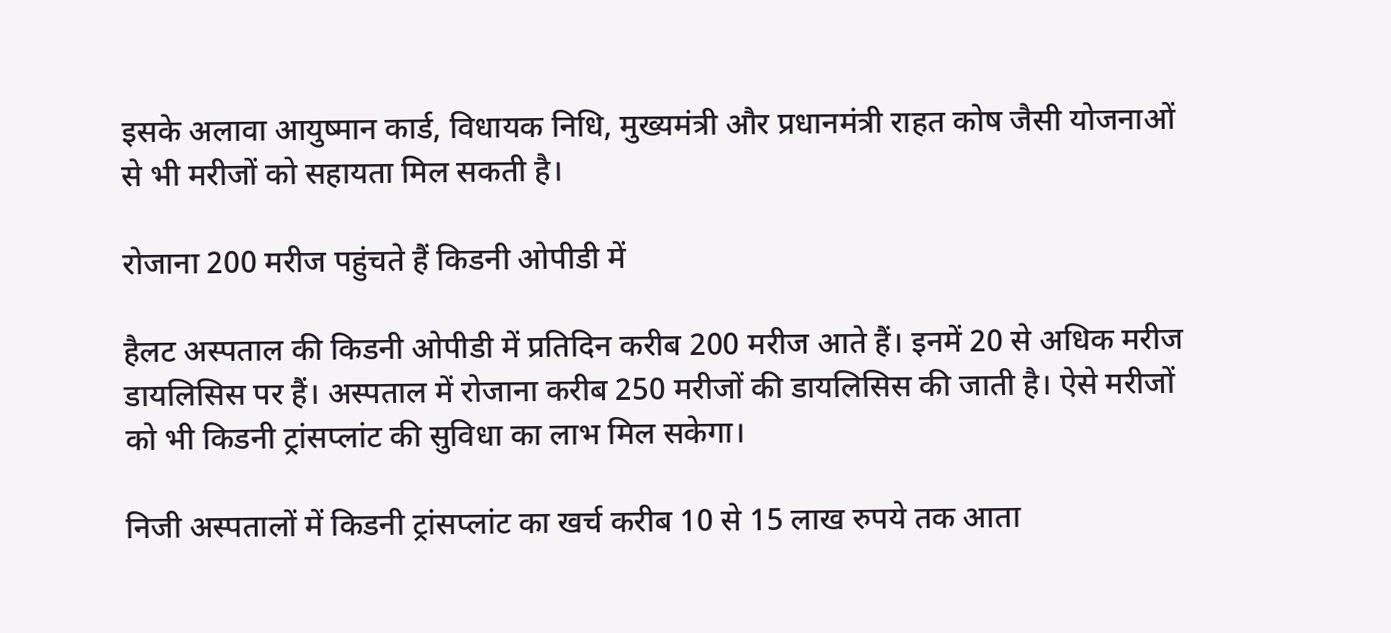इसके अलावा आयुष्मान कार्ड, विधायक निधि, मुख्यमंत्री और प्रधानमंत्री राहत कोष जैसी योजनाओं से भी मरीजों को सहायता मिल सकती है।

रोजाना 200 मरीज पहुंचते हैं किडनी ओपीडी में

हैलट अस्पताल की किडनी ओपीडी में प्रतिदिन करीब 200 मरीज आते हैं। इनमें 20 से अधिक मरीज डायलिसिस पर हैं। अस्पताल में रोजाना करीब 250 मरीजों की डायलिसिस की जाती है। ऐसे मरीजों को भी किडनी ट्रांसप्लांट की सुविधा का लाभ मिल सकेगा।

निजी अस्पतालों में किडनी ट्रांसप्लांट का खर्च करीब 10 से 15 लाख रुपये तक आता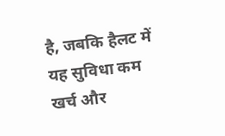है, जबकि हैलट में यह सुविधा कम खर्च और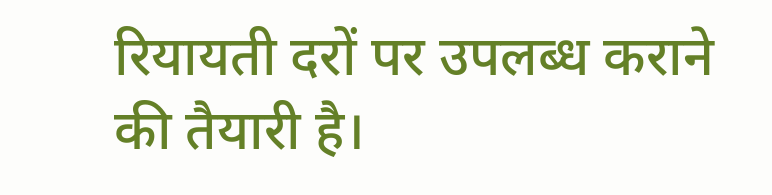रियायती दरों पर उपलब्ध कराने की तैयारी है।